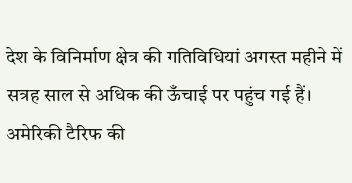देश के विनिर्माण क्षेत्र की गतिविधियां अगस्त महीने में सत्रह साल से अधिक की ऊँचाई पर पहुंच गई हैं। अमेरिकी टैरिफ की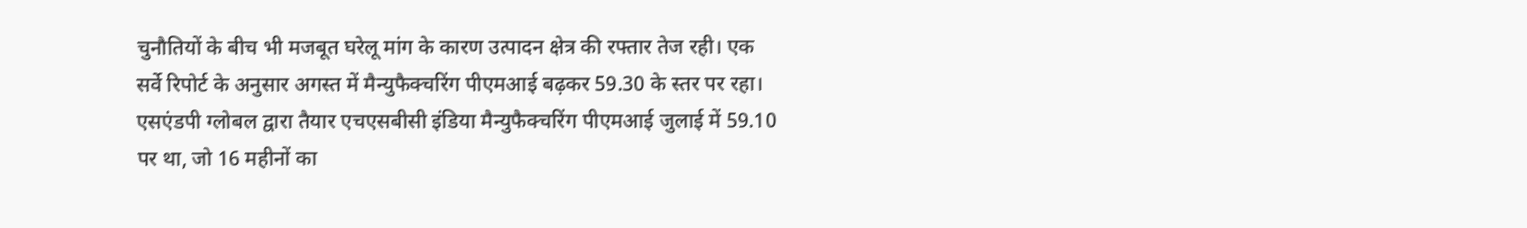चुनौतियों के बीच भी मजबूत घरेलू मांग के कारण उत्पादन क्षेत्र की रफ्तार तेज रही। एक सर्वे रिपोर्ट के अनुसार अगस्त में मैन्युफैक्चरिंग पीएमआई बढ़कर 59.30 के स्तर पर रहा। एसएंडपी ग्लोबल द्वारा तैयार एचएसबीसी इंडिया मैन्युफैक्चरिंग पीएमआई जुलाई में 59.10 पर था, जो 16 महीनों का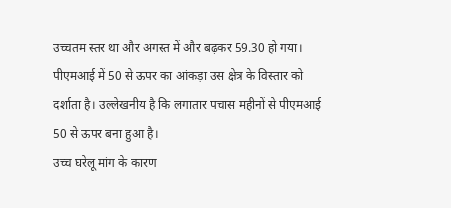उच्चतम स्तर था और अगस्त में और बढ़कर 59.30 हो गया। पीएमआई में 50 से ऊपर का आंकड़ा उस क्षेत्र के विस्तार को दर्शाता है। उल्लेखनीय है कि लगातार पचास महीनों से पीएमआई 50 से ऊपर बना हुआ है।
उच्च घरेलू मांग के कारण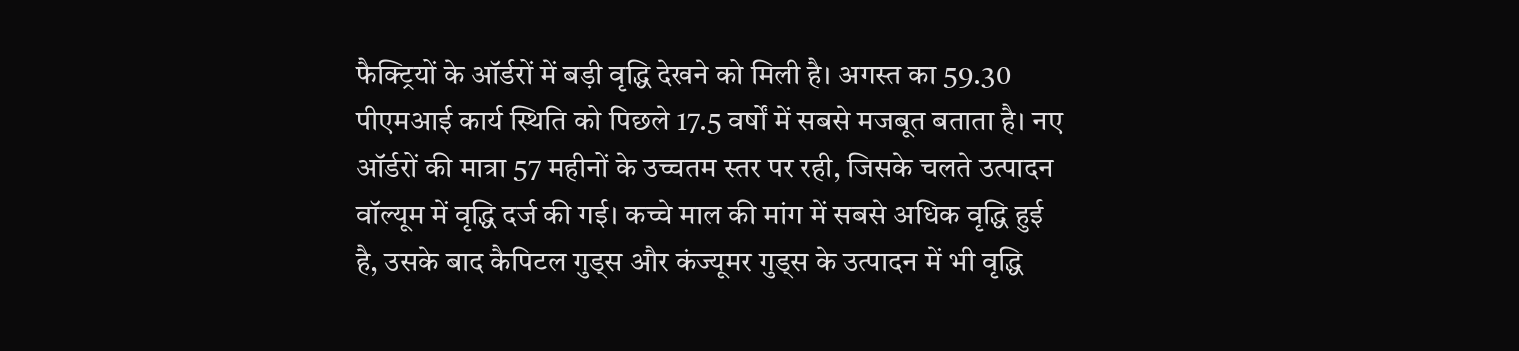फैक्ट्रियों के ऑर्डरों में बड़ी वृद्धि देखने को मिली है। अगस्त का 59.30 पीएमआई कार्य स्थिति को पिछले 17.5 वर्षों में सबसे मजबूत बताता है। नए ऑर्डरों की मात्रा 57 महीनों के उच्चतम स्तर पर रही, जिसके चलते उत्पादन वॉल्यूम में वृद्धि दर्ज की गई। कच्चे माल की मांग में सबसे अधिक वृद्धि हुई है, उसके बाद कैपिटल गुड्स और कंज्यूमर गुड्स के उत्पादन में भी वृद्धि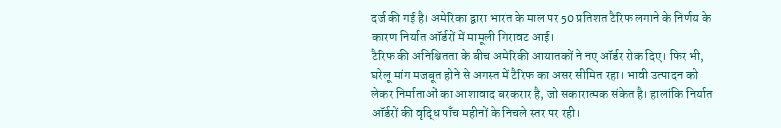दर्ज की गई है। अमेरिका द्वारा भारत के माल पर 50 प्रतिशत टैरिफ लगाने के निर्णय के कारण निर्यात ऑर्डरों में मामूली गिरावट आई।
टैरिफ की अनिश्चितता के बीच अमेरिकी आयातकों ने नए ऑर्डर रोक दिए। फिर भी, घरेलू मांग मजबूत होने से अगस्त में टैरिफ का असर सीमित रहा। भावी उत्पादन को लेकर निर्माताओं का आशावाद बरकरार है, जो सकारात्मक संकेत है। हालांकि निर्यात ऑर्डरों की वृद्धि पाँच महीनों के निचले स्तर पर रही।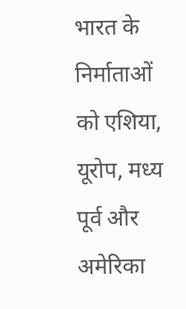भारत के निर्माताओं को एशिया, यूरोप, मध्य पूर्व और अमेरिका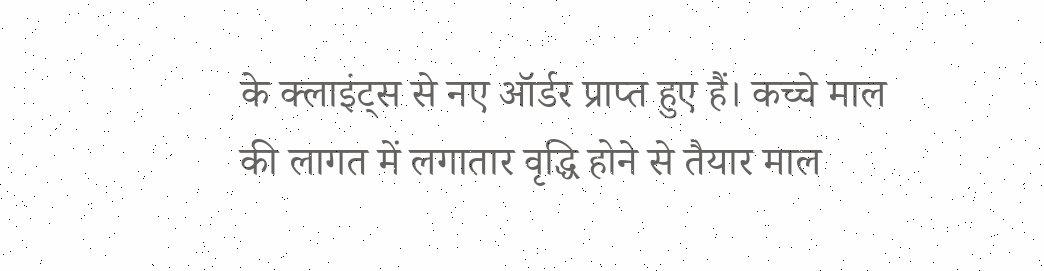के क्लाइंट्स से नए ऑर्डर प्राप्त हुए हैं। कच्चे माल की लागत में लगातार वृद्धि होने से तैयार माल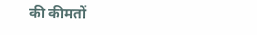की कीमतों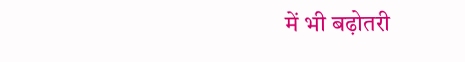में भी बढ़ोतरी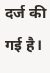दर्ज की गई है।